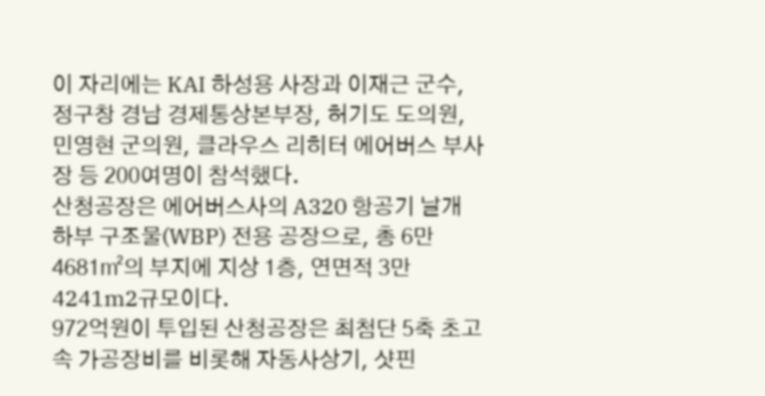이 자리에는 KAI 하성용 사장과 이재근 군수, 정구창 경남 경제통상본부장, 허기도 도의원, 민영현 군의원, 클라우스 리히터 에어버스 부사장 등 200여명이 참석했다.
산청공장은 에어버스사의 A320 항공기 날개 하부 구조물(WBP) 전용 공장으로, 총 6만4681㎡의 부지에 지상 1층, 연면적 3만4241m2규모이다.
972억원이 투입된 산청공장은 최첨단 5축 초고속 가공장비를 비롯해 자동사상기, 샷핀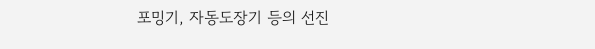포밍기, 자동도장기 등의 선진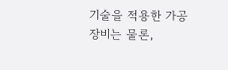기술을 적용한 가공장비는 물론,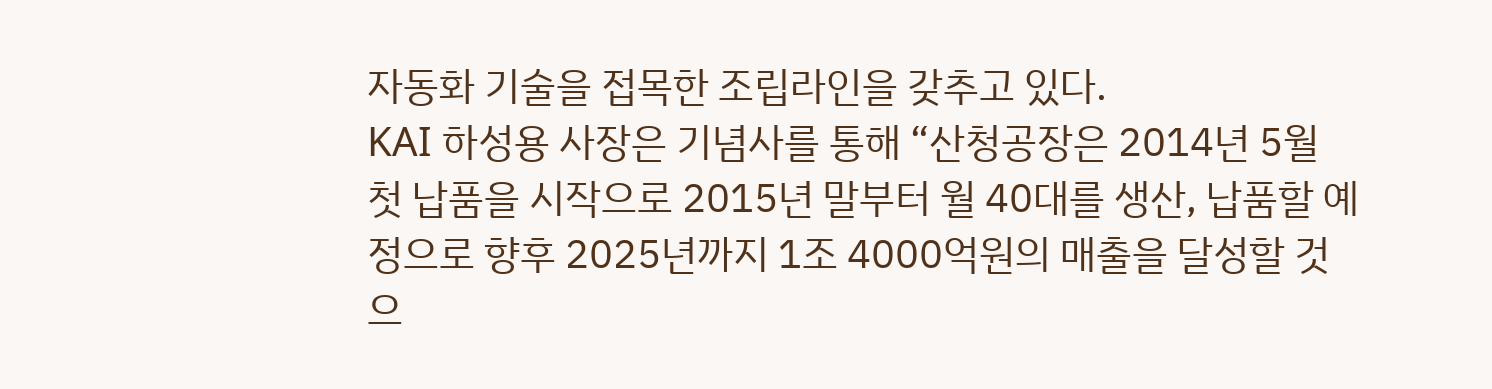자동화 기술을 접목한 조립라인을 갖추고 있다.
KAI 하성용 사장은 기념사를 통해 “산청공장은 2014년 5월 첫 납품을 시작으로 2015년 말부터 월 40대를 생산, 납품할 예정으로 향후 2025년까지 1조 4000억원의 매출을 달성할 것으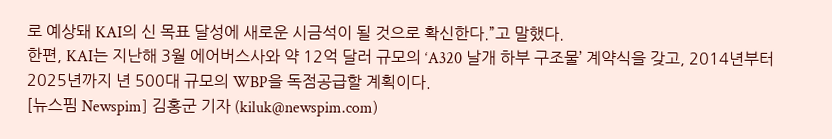로 예상돼 KAI의 신 목표 달성에 새로운 시금석이 될 것으로 확신한다.”고 말했다.
한편, KAI는 지난해 3월 에어버스사와 약 12억 달러 규모의 ‘A320 날개 하부 구조물’ 계약식을 갖고, 2014년부터 2025년까지 년 500대 규모의 WBP을 독점공급할 계획이다.
[뉴스핌 Newspim] 김홍군 기자 (kiluk@newspim.com)